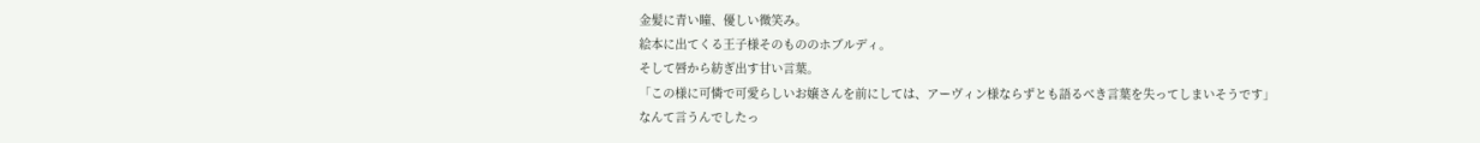金髪に青い瞳、優しい微笑み。
絵本に出てくる王子様そのもののホブルディ。
そして唇から紡ぎ出す甘い言葉。
「この様に可憐で可愛らしいお嬢さんを前にしては、アーヴィン様ならずとも語るべき言葉を失ってしまいそうです」
なんて言うんでしたっ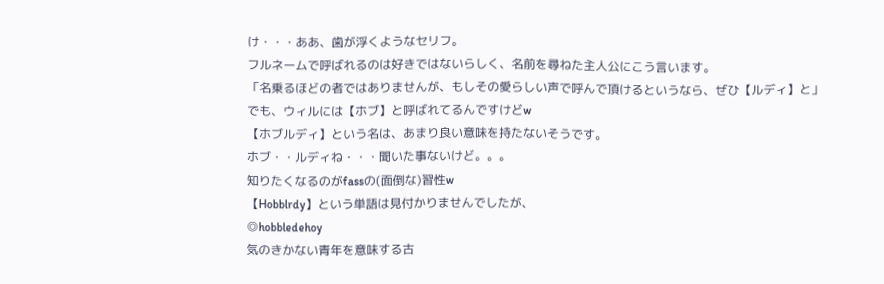け・・・ああ、歯が浮くようなセリフ。
フルネームで呼ばれるのは好きではないらしく、名前を尋ねた主人公にこう言います。
「名乗るほどの者ではありませんが、もしその愛らしい声で呼んで頂けるというなら、ぜひ【ルディ】と」
でも、ウィルには【ホブ】と呼ばれてるんですけどw
【ホブルディ】という名は、あまり良い意味を持たないそうです。
ホブ・・ルディね・・・聞いた事ないけど。。。
知りたくなるのがfassの(面倒な)習性w
【Hobblrdy】という単語は見付かりませんでしたが、
◎hobbledehoy
気のきかない青年を意味する古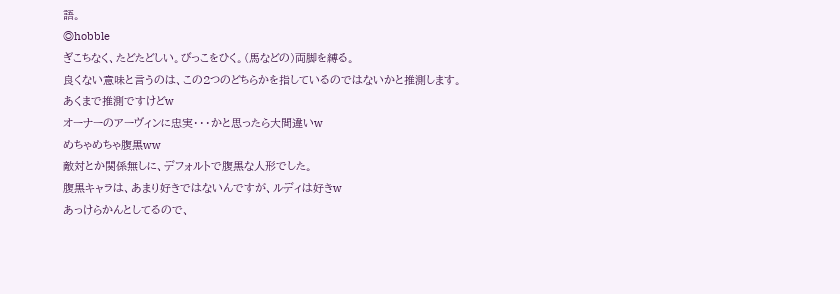語。
◎hobble
ぎこちなく、たどたどしい。びっこをひく。(馬などの)両脚を縛る。
良くない意味と言うのは、この2つのどちらかを指しているのではないかと推測します。
あくまで推測ですけどw
オーナーのアーヴィンに忠実・・・かと思ったら大間違いw
めちゃめちゃ腹黒ww
敵対とか関係無しに、デフォルトで腹黒な人形でした。
腹黒キャラは、あまり好きではないんですが、ルディは好きw
あっけらかんとしてるので、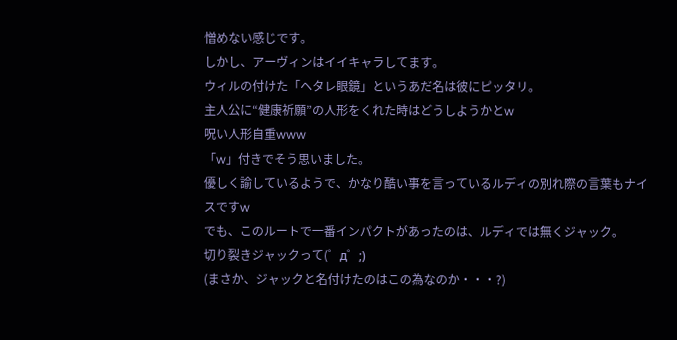憎めない感じです。
しかし、アーヴィンはイイキャラしてます。
ウィルの付けた「ヘタレ眼鏡」というあだ名は彼にピッタリ。
主人公に“健康祈願”の人形をくれた時はどうしようかとw
呪い人形自重www
「w」付きでそう思いました。
優しく諭しているようで、かなり酷い事を言っているルディの別れ際の言葉もナイスですw
でも、このルートで一番インパクトがあったのは、ルディでは無くジャック。
切り裂きジャックって(゜д゜;)
(まさか、ジャックと名付けたのはこの為なのか・・・?)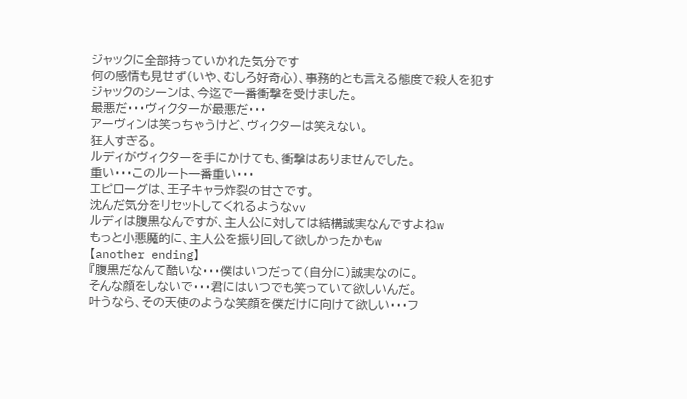ジャックに全部持っていかれた気分です
何の感情も見せず(いや、むしろ好奇心)、事務的とも言える態度で殺人を犯すジャックのシーンは、今迄で一番衝撃を受けました。
最悪だ・・・ヴィクターが最悪だ・・・
アーヴィンは笑っちゃうけど、ヴィクターは笑えない。
狂人すぎる。
ルディがヴィクターを手にかけても、衝撃はありませんでした。
重い・・・このルート一番重い・・・
エピローグは、王子キャラ炸裂の甘さです。
沈んだ気分をリセットしてくれるようなvv
ルディは腹黒なんですが、主人公に対しては結構誠実なんですよねw
もっと小悪魔的に、主人公を振り回して欲しかったかもw
【another ending】
『腹黒だなんて酷いな・・・僕はいつだって(自分に)誠実なのに。
そんな顔をしないで・・・君にはいつでも笑っていて欲しいんだ。
叶うなら、その天使のような笑顔を僕だけに向けて欲しい・・・フ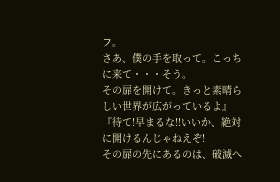フ。
さあ、僕の手を取って。こっちに来て・・・そう。
その扉を開けて。きっと素晴らしい世界が広がっているよ』
『待て!早まるな!!いいか、絶対に開けるんじゃねえぞ!
その扉の先にあるのは、破滅へ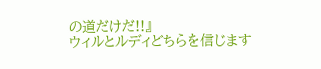の道だけだ!!』
ウィルとルディどちらを信じます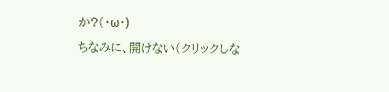か?(・ω・)
ちなみに、開けない(クリックしな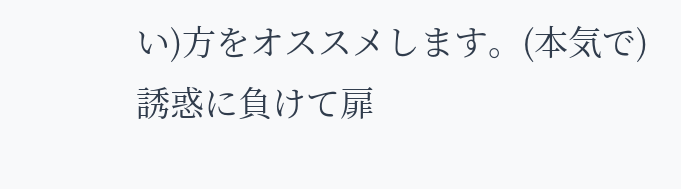い)方をオススメします。(本気で)
誘惑に負けて扉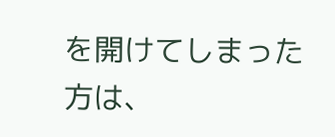を開けてしまった方は、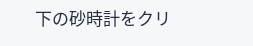下の砂時計をクリ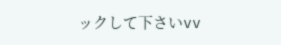ックして下さいvv